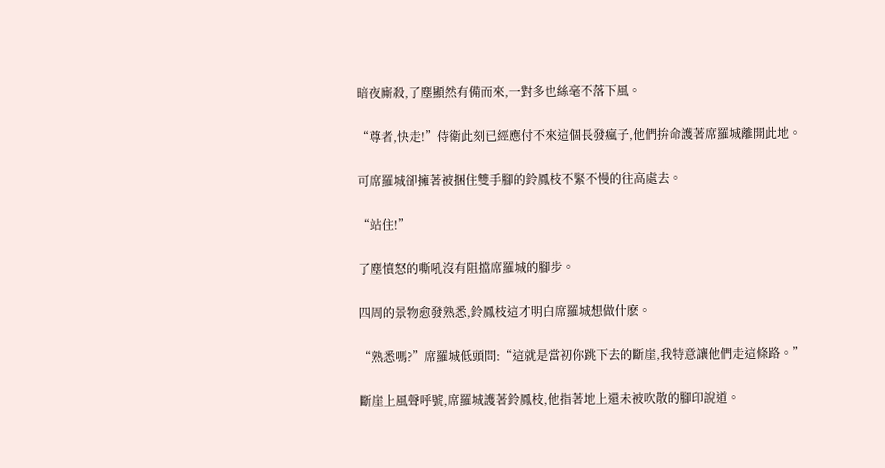暗夜廝殺,了塵顯然有備而來,一對多也絲毫不落下風。

“尊者,快走!”侍衛此刻已經應付不來這個長發瘋子,他們拚命護著席羅城離開此地。

可席羅城卻擁著被捆住雙手腳的鈴鳳枝不緊不慢的往高處去。

“站住!”

了塵憤怒的嘶吼沒有阻擋席羅城的腳步。

四周的景物愈發熟悉,鈴鳳枝這才明白席羅城想做什麽。

“熟悉嗎?”席羅城低頭問:“這就是當初你跳下去的斷崖,我特意讓他們走這條路。”

斷崖上風聲呼號,席羅城護著鈴鳳枝,他指著地上還未被吹散的腳印說道。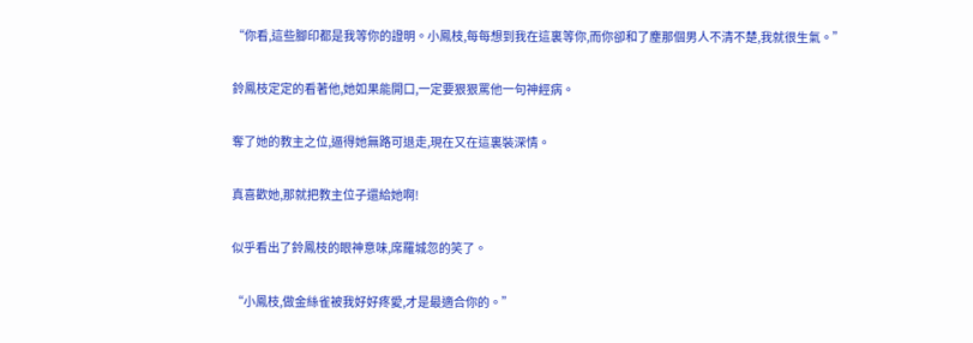“你看,這些腳印都是我等你的證明。小鳳枝,每每想到我在這裏等你,而你卻和了塵那個男人不清不楚,我就很生氣。”

鈴鳳枝定定的看著他,她如果能開口,一定要狠狠罵他一句神經病。

奪了她的教主之位,逼得她無路可退走,現在又在這裏裝深情。

真喜歡她,那就把教主位子還給她啊!

似乎看出了鈴鳳枝的眼神意味,席羅城忽的笑了。

“小鳳枝,做金絲雀被我好好疼愛,才是最適合你的。”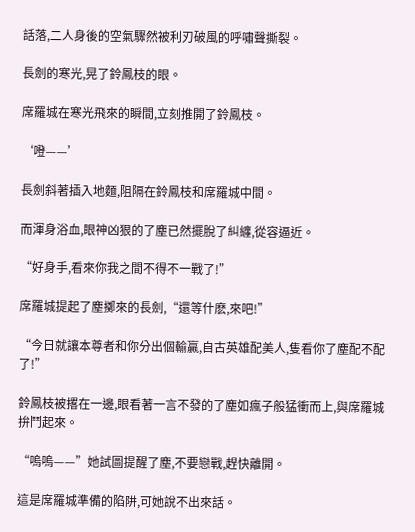話落,二人身後的空氣驟然被利刃破風的呼嘯聲撕裂。

長劍的寒光,晃了鈴鳳枝的眼。

席羅城在寒光飛來的瞬間,立刻推開了鈴鳳枝。

‘噔——’

長劍斜著插入地麵,阻隔在鈴鳳枝和席羅城中間。

而渾身浴血,眼神凶狠的了塵已然擺脫了糾纏,從容逼近。

“好身手,看來你我之間不得不一戰了!”

席羅城提起了塵擲來的長劍,“還等什麽,來吧!”

“今日就讓本尊者和你分出個輸贏,自古英雄配美人,隻看你了塵配不配了!”

鈴鳳枝被撂在一邊,眼看著一言不發的了塵如瘋子般猛衝而上,與席羅城拚鬥起來。

“嗚嗚——”她試圖提醒了塵,不要戀戰,趕快離開。

這是席羅城準備的陷阱,可她說不出來話。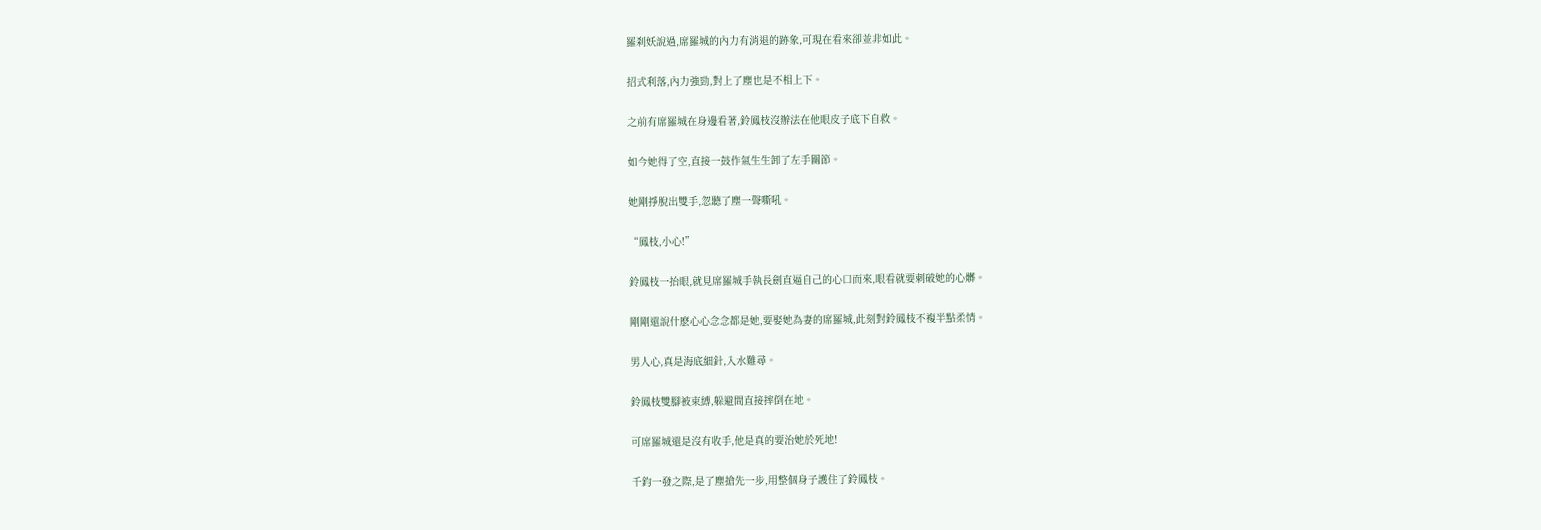羅刹妖說過,席羅城的內力有消退的跡象,可現在看來卻並非如此。

招式利落,內力強勁,對上了塵也是不相上下。

之前有席羅城在身邊看著,鈴鳳枝沒辦法在他眼皮子底下自救。

如今她得了空,直接一鼓作氣生生卸了左手關節。

她剛掙脫出雙手,忽聽了塵一聲嘶吼。

“鳳枝,小心!”

鈴鳳枝一抬眼,就見席羅城手執長劍直逼自己的心口而來,眼看就要刺破她的心髒。

剛剛還說什麽心心念念都是她,要娶她為妻的席羅城,此刻對鈴鳳枝不複半點柔情。

男人心,真是海底細針,入水難尋。

鈴鳳枝雙腳被束縛,躲避間直接摔倒在地。

可席羅城還是沒有收手,他是真的要治她於死地!

千鈞一發之際,是了塵搶先一步,用整個身子護住了鈴鳳枝。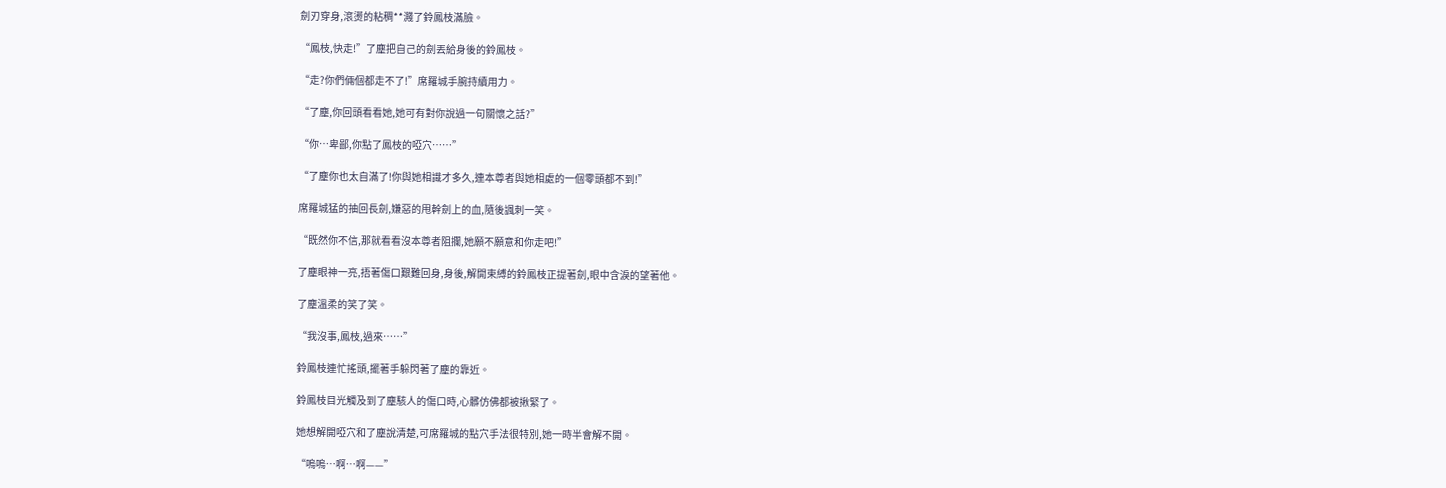劍刃穿身,滾燙的粘稠**濺了鈴鳳枝滿臉。

“鳳枝,快走!”了塵把自己的劍丟給身後的鈴鳳枝。

“走?你們倆個都走不了!”席羅城手腕持續用力。

“了塵,你回頭看看她,她可有對你說過一句關懷之話?”

“你…卑鄙,你點了鳳枝的啞穴……”

“了塵你也太自滿了!你與她相識才多久,連本尊者與她相處的一個零頭都不到!”

席羅城猛的抽回長劍,嫌惡的甩幹劍上的血,隨後諷刺一笑。

“既然你不信,那就看看沒本尊者阻攔,她願不願意和你走吧!”

了塵眼神一亮,捂著傷口艱難回身,身後,解開束縛的鈴鳳枝正提著劍,眼中含淚的望著他。

了塵溫柔的笑了笑。

“我沒事,鳳枝,過來……”

鈴鳳枝連忙搖頭,擺著手躲閃著了塵的靠近。

鈴鳳枝目光觸及到了塵駭人的傷口時,心髒仿佛都被揪緊了。

她想解開啞穴和了塵說清楚,可席羅城的點穴手法很特別,她一時半會解不開。

“嗚嗚…啊…啊——”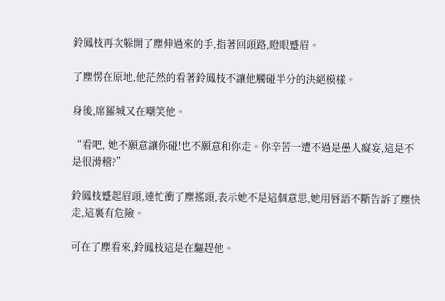鈴鳳枝再次躲開了塵伸過來的手,指著回頭路,瞪眼蹙眉。

了塵愣在原地,他茫然的看著鈴鳳枝不讓他觸碰半分的決絕模樣。

身後,席羅城又在嘲笑他。

“看吧, 她不願意讓你碰!也不願意和你走。你辛苦一遭不過是愚人癡妄,這是不是很滑稽?”

鈴鳳枝蹙起眉頭,連忙衝了塵搖頭,表示她不是這個意思,她用唇語不斷告訴了塵快走,這裏有危險。

可在了塵看來,鈴鳳枝這是在驅趕他。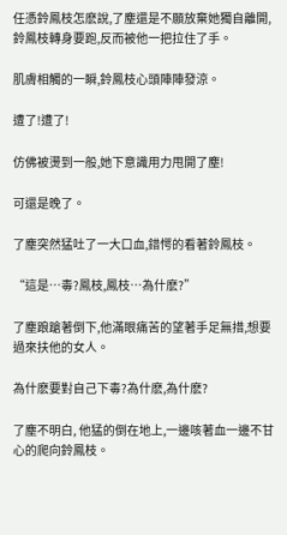任憑鈴鳳枝怎麽說,了塵還是不願放棄她獨自離開,鈴鳳枝轉身要跑,反而被他一把拉住了手。

肌膚相觸的一瞬,鈴鳳枝心頭陣陣發涼。

遭了!遭了!

仿佛被燙到一般,她下意識用力甩開了塵!

可還是晚了。

了塵突然猛吐了一大口血,錯愕的看著鈴鳳枝。

“這是…毒?鳳枝,鳳枝…為什麽?”

了塵踉蹌著倒下,他滿眼痛苦的望著手足無措,想要過來扶他的女人。

為什麽要對自己下毒?為什麽,為什麽?

了塵不明白, 他猛的倒在地上,一邊咳著血一邊不甘心的爬向鈴鳳枝。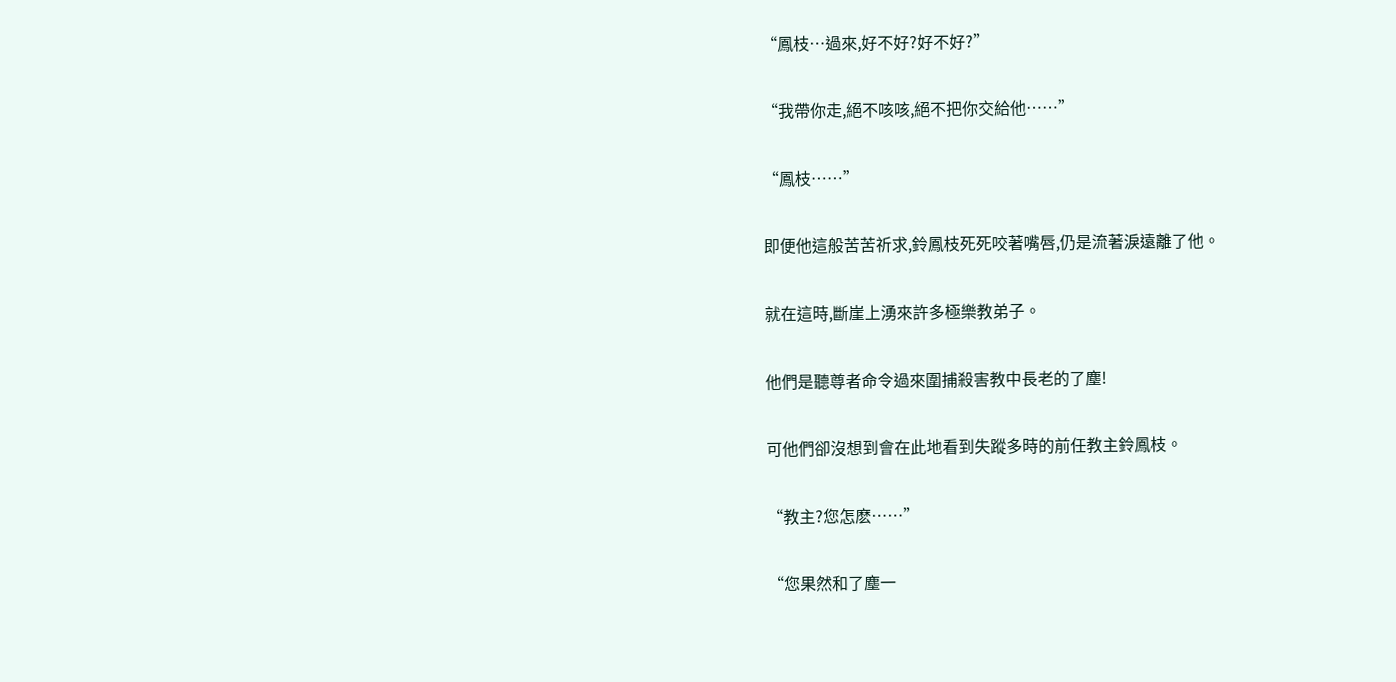“鳳枝…過來,好不好?好不好?”

“我帶你走,絕不咳咳,絕不把你交給他……”

“鳳枝……”

即便他這般苦苦祈求,鈴鳳枝死死咬著嘴唇,仍是流著淚遠離了他。

就在這時,斷崖上湧來許多極樂教弟子。

他們是聽尊者命令過來圍捕殺害教中長老的了塵!

可他們卻沒想到會在此地看到失蹤多時的前任教主鈴鳳枝。

“教主?您怎麽……”

“您果然和了塵一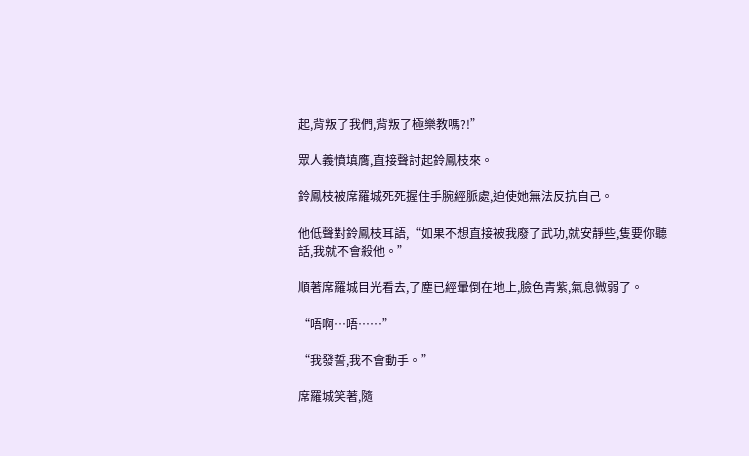起,背叛了我們,背叛了極樂教嗎?!”

眾人義憤填膺,直接聲討起鈴鳳枝來。

鈴鳳枝被席羅城死死握住手腕經脈處,迫使她無法反抗自己。

他低聲對鈴鳳枝耳語,“如果不想直接被我廢了武功,就安靜些,隻要你聽話,我就不會殺他。”

順著席羅城目光看去,了塵已經暈倒在地上,臉色青紫,氣息微弱了。

“唔啊…唔……”

“我發誓,我不會動手。”

席羅城笑著,隨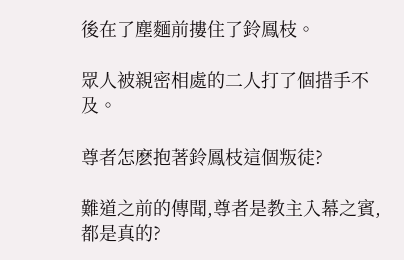後在了塵麵前摟住了鈴鳳枝。

眾人被親密相處的二人打了個措手不及。

尊者怎麽抱著鈴鳳枝這個叛徒?

難道之前的傳聞,尊者是教主入幕之賓,都是真的?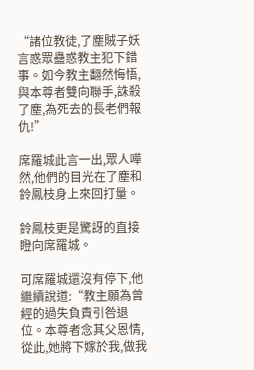“諸位教徒,了塵賊子妖言惑眾蠱惑教主犯下錯事。如今教主翻然悔悟,與本尊者雙向聯手,誅殺了塵,為死去的長老們報仇!”

席羅城此言一出,眾人嘩然,他們的目光在了塵和鈴鳳枝身上來回打量。

鈴鳳枝更是驚訝的直接瞪向席羅城。

可席羅城還沒有停下,他繼續說道:“教主願為曾經的過失負責引咎退位。本尊者念其父恩情,從此,她將下嫁於我,做我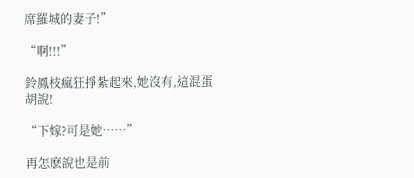席羅城的妻子!”

“啊!!!”

鈴鳳枝瘋狂掙紮起來,她沒有,這混蛋胡說!

“下嫁?可是她……”

再怎麽說也是前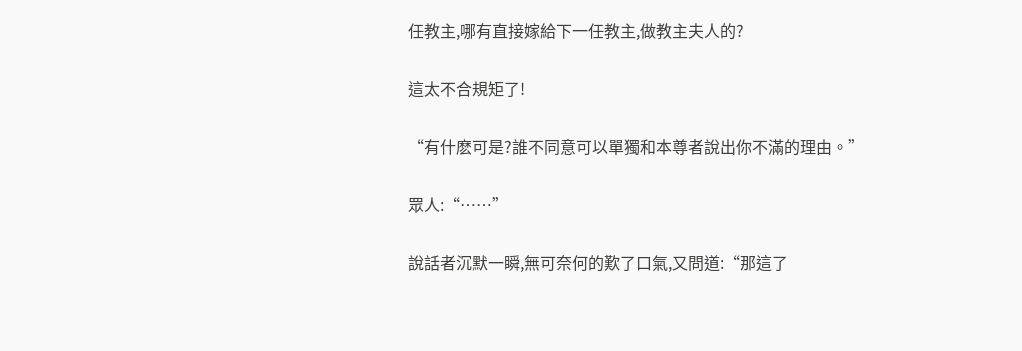任教主,哪有直接嫁給下一任教主,做教主夫人的?

這太不合規矩了!

“有什麽可是?誰不同意可以單獨和本尊者說出你不滿的理由。”

眾人:“……”

說話者沉默一瞬,無可奈何的歎了口氣,又問道:“那這了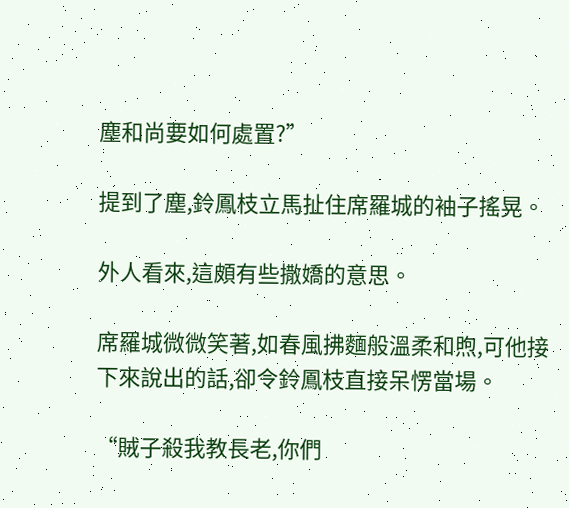塵和尚要如何處置?”

提到了塵,鈴鳳枝立馬扯住席羅城的袖子搖晃。

外人看來,這頗有些撒嬌的意思。

席羅城微微笑著,如春風拂麵般溫柔和煦,可他接下來說出的話,卻令鈴鳳枝直接呆愣當場。

“賊子殺我教長老,你們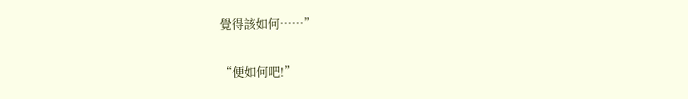覺得該如何……”

“便如何吧!”